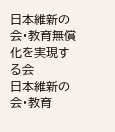日本維新の会・教育無償化を実現する会
日本維新の会・教育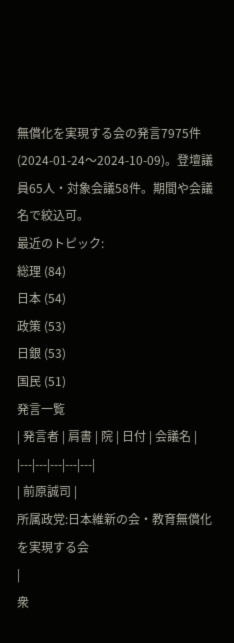無償化を実現する会の発言7975件(2024-01-24〜2024-10-09)。登壇議員65人・対象会議58件。期間や会議名で絞込可。
最近のトピック:
総理 (84)
日本 (54)
政策 (53)
日銀 (53)
国民 (51)
発言一覧
| 発言者 | 肩書 | 院 | 日付 | 会議名 |
|---|---|---|---|---|
| 前原誠司 |
所属政党:日本維新の会・教育無償化を実現する会
|
衆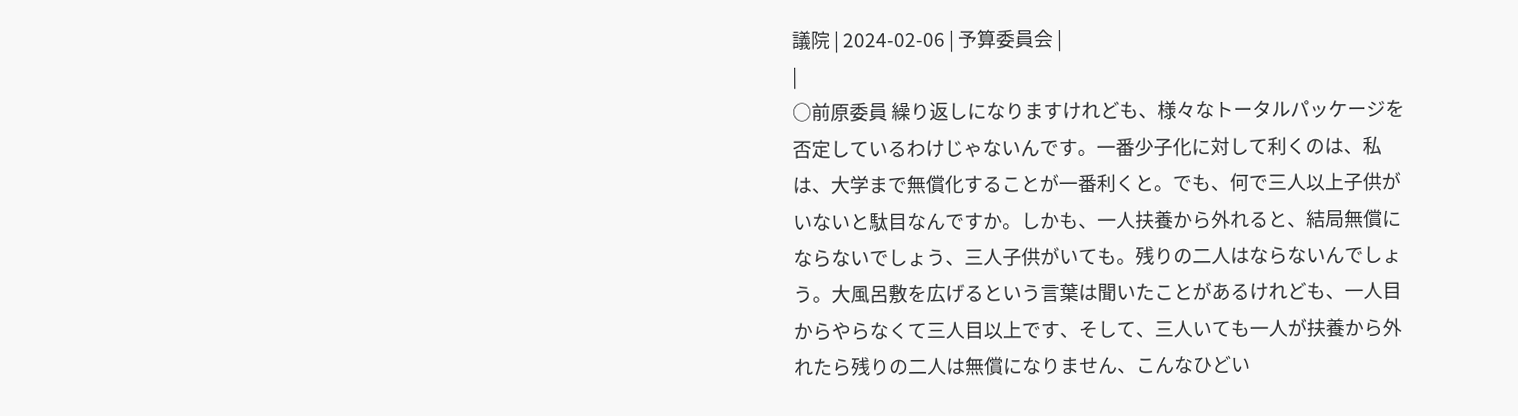議院 | 2024-02-06 | 予算委員会 |
|
○前原委員 繰り返しになりますけれども、様々なトータルパッケージを否定しているわけじゃないんです。一番少子化に対して利くのは、私は、大学まで無償化することが一番利くと。でも、何で三人以上子供がいないと駄目なんですか。しかも、一人扶養から外れると、結局無償にならないでしょう、三人子供がいても。残りの二人はならないんでしょう。大風呂敷を広げるという言葉は聞いたことがあるけれども、一人目からやらなくて三人目以上です、そして、三人いても一人が扶養から外れたら残りの二人は無償になりません、こんなひどい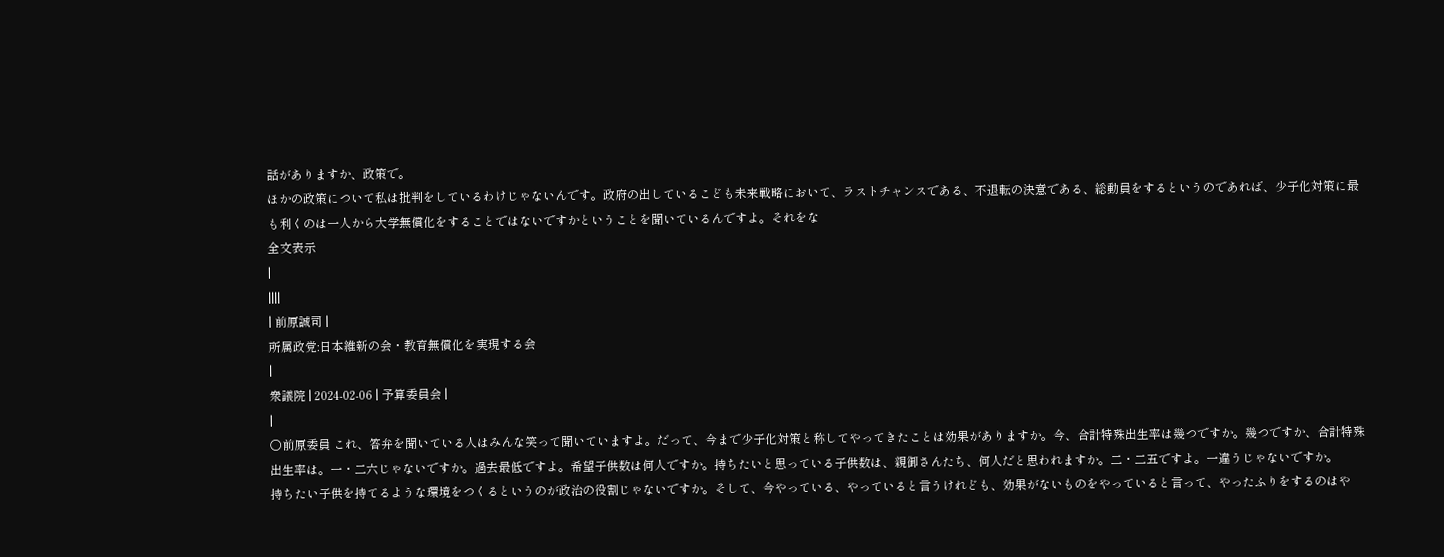話がありますか、政策で。
ほかの政策について私は批判をしているわけじゃないんです。政府の出しているこども未来戦略において、ラストチャンスである、不退転の決意である、総動員をするというのであれば、少子化対策に最も利くのは一人から大学無償化をすることではないですかということを聞いているんですよ。それをな
全文表示
|
||||
| 前原誠司 |
所属政党:日本維新の会・教育無償化を実現する会
|
衆議院 | 2024-02-06 | 予算委員会 |
|
○前原委員 これ、答弁を聞いている人はみんな笑って聞いていますよ。だって、今まで少子化対策と称してやってきたことは効果がありますか。今、合計特殊出生率は幾つですか。幾つですか、合計特殊出生率は。一・二六じゃないですか。過去最低ですよ。希望子供数は何人ですか。持ちたいと思っている子供数は、親御さんたち、何人だと思われますか。二・二五ですよ。一違うじゃないですか。
持ちたい子供を持てるような環境をつくるというのが政治の役割じゃないですか。そして、今やっている、やっていると言うけれども、効果がないものをやっていると言って、やったふりをするのはや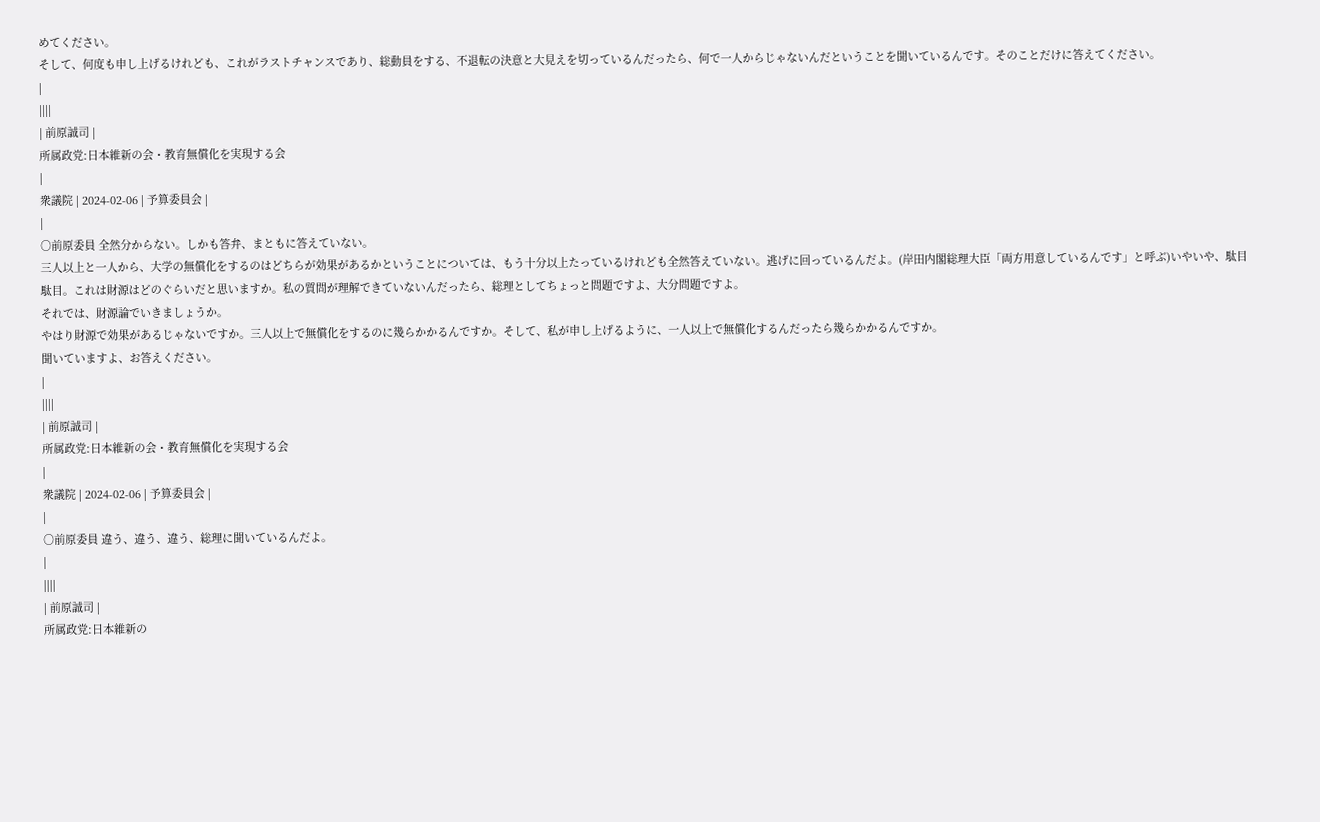めてください。
そして、何度も申し上げるけれども、これがラストチャンスであり、総動員をする、不退転の決意と大見えを切っているんだったら、何で一人からじゃないんだということを聞いているんです。そのことだけに答えてください。
|
||||
| 前原誠司 |
所属政党:日本維新の会・教育無償化を実現する会
|
衆議院 | 2024-02-06 | 予算委員会 |
|
○前原委員 全然分からない。しかも答弁、まともに答えていない。
三人以上と一人から、大学の無償化をするのはどちらが効果があるかということについては、もう十分以上たっているけれども全然答えていない。逃げに回っているんだよ。(岸田内閣総理大臣「両方用意しているんです」と呼ぶ)いやいや、駄目駄目。これは財源はどのぐらいだと思いますか。私の質問が理解できていないんだったら、総理としてちょっと問題ですよ、大分問題ですよ。
それでは、財源論でいきましょうか。
やはり財源で効果があるじゃないですか。三人以上で無償化をするのに幾らかかるんですか。そして、私が申し上げるように、一人以上で無償化するんだったら幾らかかるんですか。
聞いていますよ、お答えください。
|
||||
| 前原誠司 |
所属政党:日本維新の会・教育無償化を実現する会
|
衆議院 | 2024-02-06 | 予算委員会 |
|
○前原委員 違う、違う、違う、総理に聞いているんだよ。
|
||||
| 前原誠司 |
所属政党:日本維新の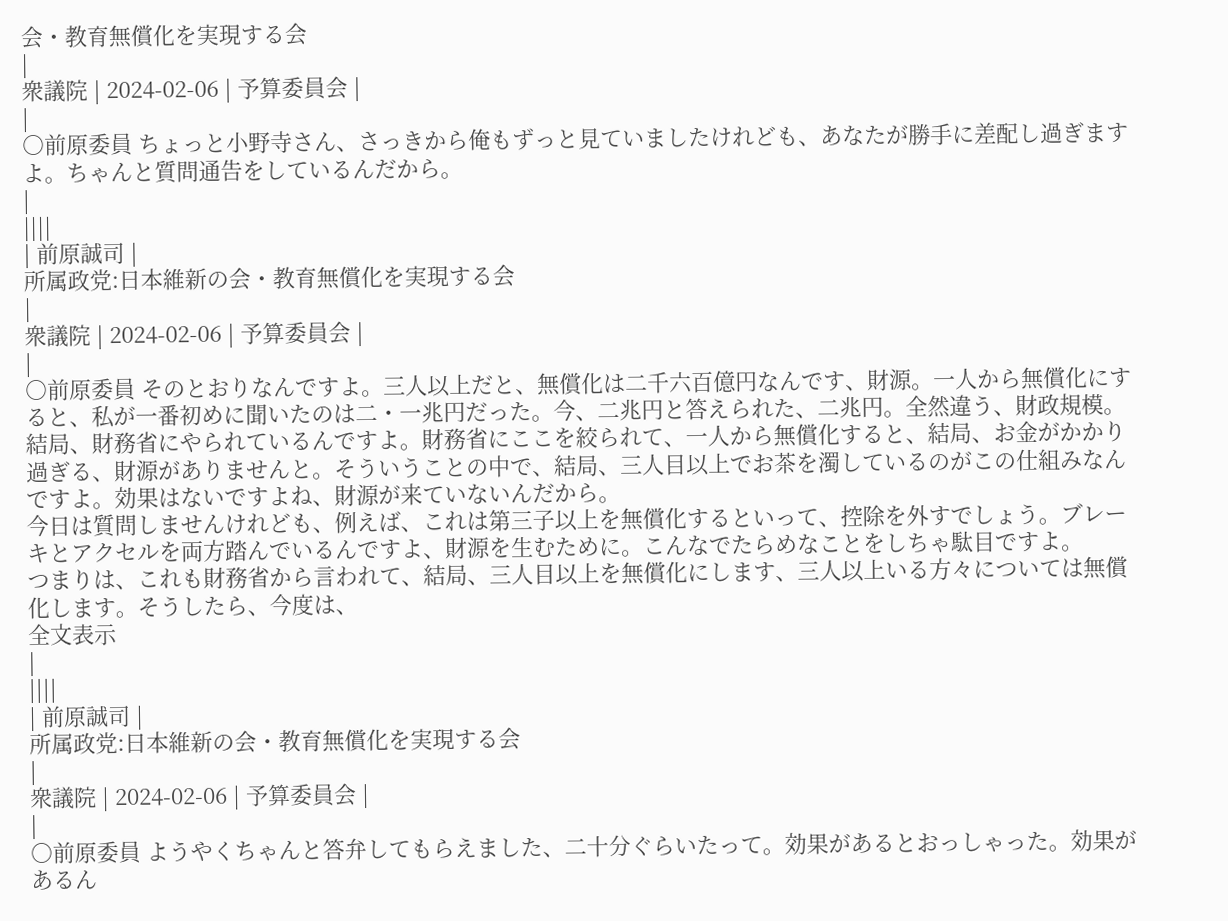会・教育無償化を実現する会
|
衆議院 | 2024-02-06 | 予算委員会 |
|
○前原委員 ちょっと小野寺さん、さっきから俺もずっと見ていましたけれども、あなたが勝手に差配し過ぎますよ。ちゃんと質問通告をしているんだから。
|
||||
| 前原誠司 |
所属政党:日本維新の会・教育無償化を実現する会
|
衆議院 | 2024-02-06 | 予算委員会 |
|
○前原委員 そのとおりなんですよ。三人以上だと、無償化は二千六百億円なんです、財源。一人から無償化にすると、私が一番初めに聞いたのは二・一兆円だった。今、二兆円と答えられた、二兆円。全然違う、財政規模。
結局、財務省にやられているんですよ。財務省にここを絞られて、一人から無償化すると、結局、お金がかかり過ぎる、財源がありませんと。そういうことの中で、結局、三人目以上でお茶を濁しているのがこの仕組みなんですよ。効果はないですよね、財源が来ていないんだから。
今日は質問しませんけれども、例えば、これは第三子以上を無償化するといって、控除を外すでしょう。ブレーキとアクセルを両方踏んでいるんですよ、財源を生むために。こんなでたらめなことをしちゃ駄目ですよ。
つまりは、これも財務省から言われて、結局、三人目以上を無償化にします、三人以上いる方々については無償化します。そうしたら、今度は、
全文表示
|
||||
| 前原誠司 |
所属政党:日本維新の会・教育無償化を実現する会
|
衆議院 | 2024-02-06 | 予算委員会 |
|
○前原委員 ようやくちゃんと答弁してもらえました、二十分ぐらいたって。効果があるとおっしゃった。効果があるん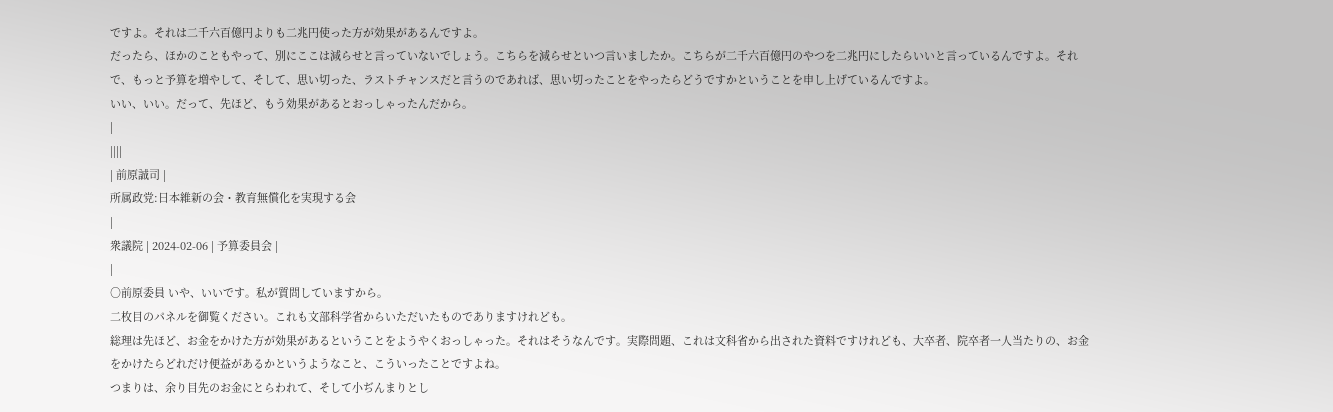ですよ。それは二千六百億円よりも二兆円使った方が効果があるんですよ。
だったら、ほかのこともやって、別にここは減らせと言っていないでしょう。こちらを減らせといつ言いましたか。こちらが二千六百億円のやつを二兆円にしたらいいと言っているんですよ。それで、もっと予算を増やして、そして、思い切った、ラストチャンスだと言うのであれば、思い切ったことをやったらどうですかということを申し上げているんですよ。
いい、いい。だって、先ほど、もう効果があるとおっしゃったんだから。
|
||||
| 前原誠司 |
所属政党:日本維新の会・教育無償化を実現する会
|
衆議院 | 2024-02-06 | 予算委員会 |
|
○前原委員 いや、いいです。私が質問していますから。
二枚目のパネルを御覧ください。これも文部科学省からいただいたものでありますけれども。
総理は先ほど、お金をかけた方が効果があるということをようやくおっしゃった。それはそうなんです。実際問題、これは文科省から出された資料ですけれども、大卒者、院卒者一人当たりの、お金をかけたらどれだけ便益があるかというようなこと、こういったことですよね。
つまりは、余り目先のお金にとらわれて、そして小ぢんまりとし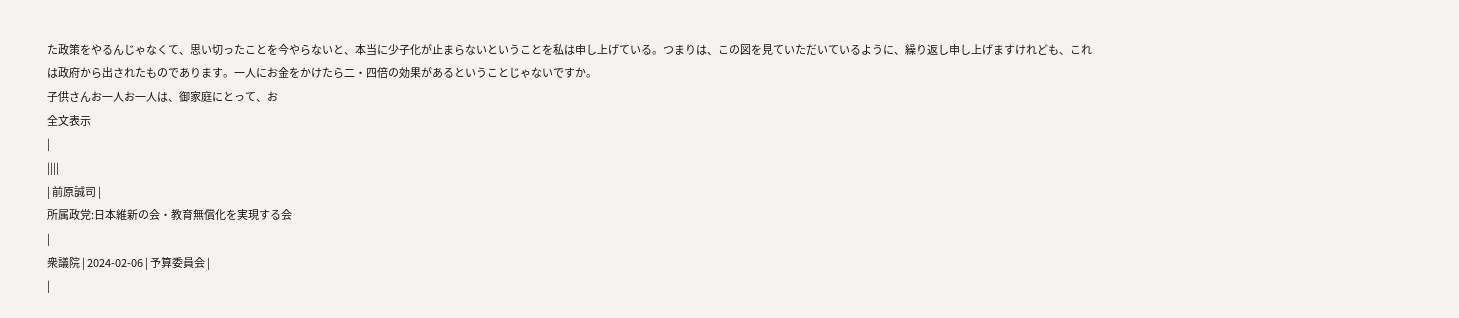た政策をやるんじゃなくて、思い切ったことを今やらないと、本当に少子化が止まらないということを私は申し上げている。つまりは、この図を見ていただいているように、繰り返し申し上げますけれども、これは政府から出されたものであります。一人にお金をかけたら二・四倍の効果があるということじゃないですか。
子供さんお一人お一人は、御家庭にとって、お
全文表示
|
||||
| 前原誠司 |
所属政党:日本維新の会・教育無償化を実現する会
|
衆議院 | 2024-02-06 | 予算委員会 |
|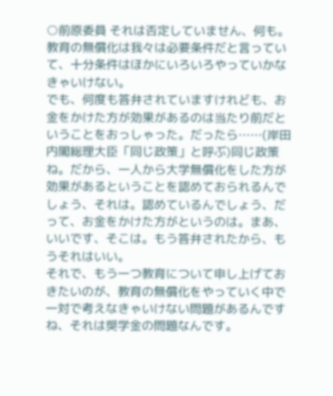○前原委員 それは否定していません、何も。
教育の無償化は我々は必要条件だと言っていて、十分条件はほかにいろいろやっていかなきゃいけない。
でも、何度も答弁されていますけれども、お金をかけた方が効果があるのは当たり前だということをおっしゃった。だったら……(岸田内閣総理大臣「同じ政策」と呼ぶ)同じ政策ね。だから、一人から大学無償化をした方が効果があるということを認めておられるんでしょう、それは。認めているんでしょう、だって、お金をかけた方がというのは。まあ、いいです、そこは。もう答弁されたから、もうそれはいい。
それで、もう一つ教育について申し上げておきたいのが、教育の無償化をやっていく中で一対で考えなきゃいけない問題があるんですね、それは奨学金の問題なんです。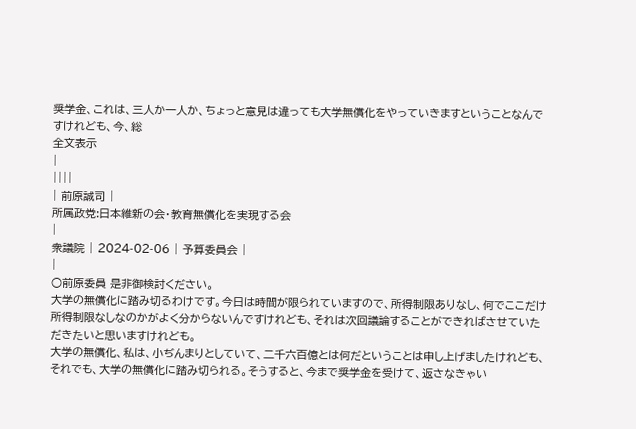奨学金、これは、三人か一人か、ちょっと意見は違っても大学無償化をやっていきますということなんですけれども、今、総
全文表示
|
||||
| 前原誠司 |
所属政党:日本維新の会・教育無償化を実現する会
|
衆議院 | 2024-02-06 | 予算委員会 |
|
○前原委員 是非御検討ください。
大学の無償化に踏み切るわけです。今日は時間が限られていますので、所得制限ありなし、何でここだけ所得制限なしなのかがよく分からないんですけれども、それは次回議論することができればさせていただきたいと思いますけれども。
大学の無償化、私は、小ぢんまりとしていて、二千六百億とは何だということは申し上げましたけれども、それでも、大学の無償化に踏み切られる。そうすると、今まで奨学金を受けて、返さなきゃい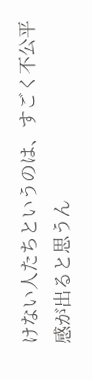けない人たちというのは、すごく不公平感が出ると思うん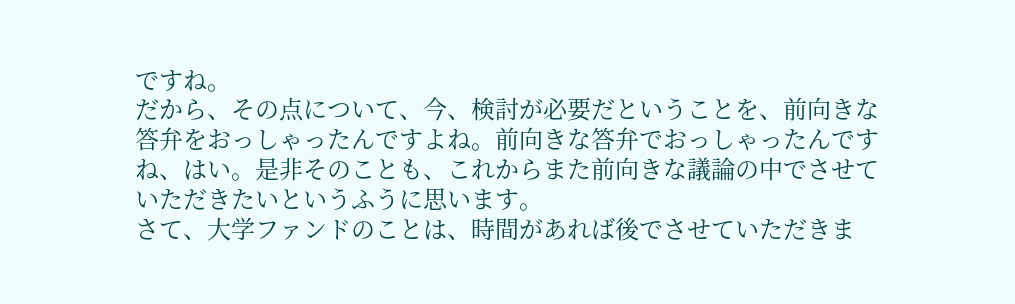ですね。
だから、その点について、今、検討が必要だということを、前向きな答弁をおっしゃったんですよね。前向きな答弁でおっしゃったんですね、はい。是非そのことも、これからまた前向きな議論の中でさせていただきたいというふうに思います。
さて、大学ファンドのことは、時間があれば後でさせていただきま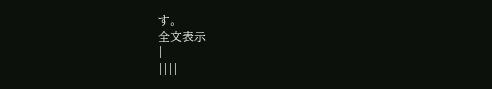す。
全文表示
|
||||